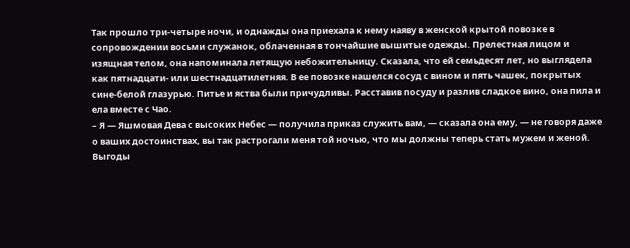Так прошло три-четыре ночи, и однажды она приехала к нему наяву в женской крытой повозке в сопровождении восьми служанок, облаченная в тончайшие вышитые одежды. Прелестная лицом и изящная телом, она напоминала летящую небожительницу. Сказала, что ей семьдесят лет, но выглядела как пятнадцати- или шестнадцатилетняя. В ее повозке нашелся сосуд с вином и пять чашек, покрытых сине-белой глазурью. Питье и яства были причудливы. Расставив посуду и разлив сладкое вино, она пила и ела вместе с Чао.
– Я — Яшмовая Дева с высоких Небес — получила приказ служить вам, — сказала она ему, — не говоря даже о ваших достоинствах, вы так растрогали меня той ночью, что мы должны теперь стать мужем и женой. Выгоды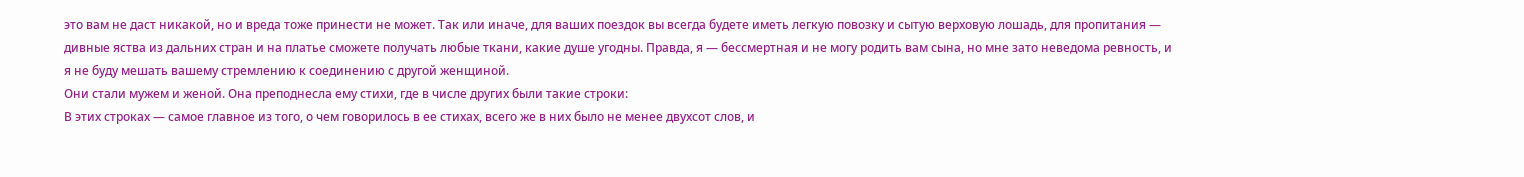это вам не даст никакой, но и вреда тоже принести не может. Так или иначе, для ваших поездок вы всегда будете иметь легкую повозку и сытую верховую лошадь, для пропитания — дивные яства из дальних стран и на платье сможете получать любые ткани, какие душе угодны. Правда, я — бессмертная и не могу родить вам сына, но мне зато неведома ревность, и я не буду мешать вашему стремлению к соединению с другой женщиной.
Они стали мужем и женой. Она преподнесла ему стихи, где в числе других были такие строки:
В этих строках — самое главное из того, о чем говорилось в ее стихах, всего же в них было не менее двухсот слов, и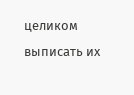целиком выписать их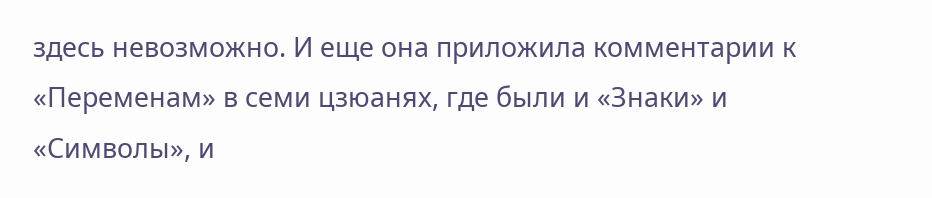здесь невозможно. И еще она приложила комментарии к «Переменам» в семи цзюанях, где были и «Знаки» и «Символы», и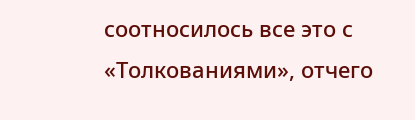соотносилось все это с «Толкованиями», отчего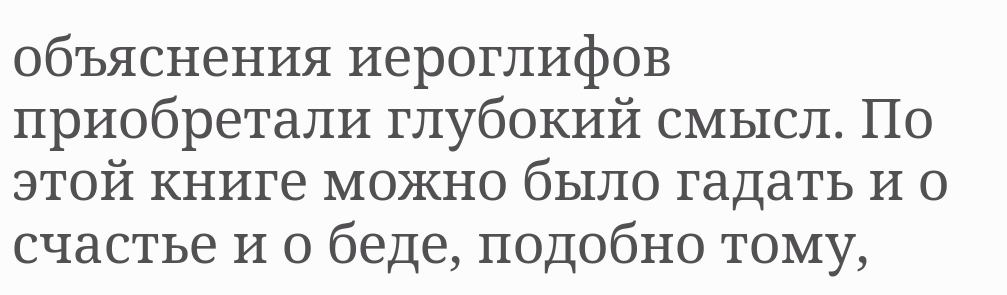объяснения иероглифов приобретали глубокий смысл. По этой книге можно было гадать и о счастье и о беде, подобно тому,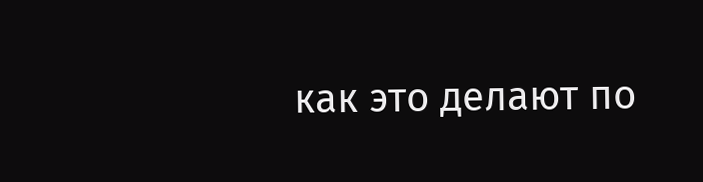как это делают по